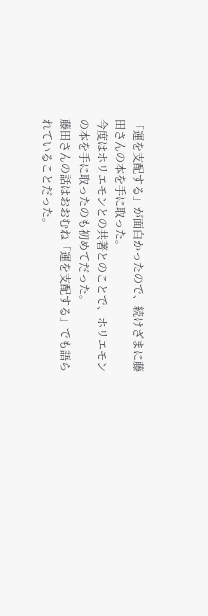「運を支配する」が面白かったので、続けざまに藤田さんの本を手に取った。
今度はホリエモンとの共著とのことで、ホリエモンの本を手に取ったのも初めてだった。
藤田さんの話はおおむね「運を支配する」でも語られていることだった。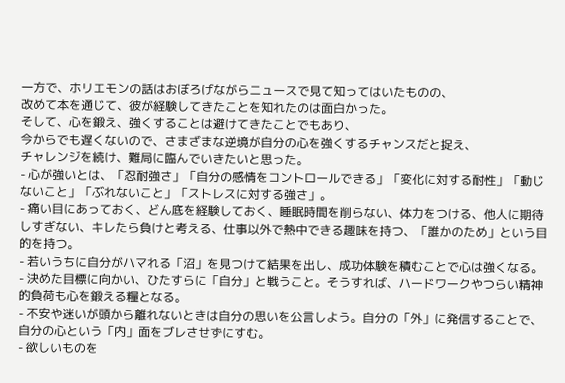一方で、ホリエモンの話はおぼろげながらニュースで見て知ってはいたものの、
改めて本を通じて、彼が経験してきたことを知れたのは面白かった。
そして、心を鍛え、強くすることは避けてきたことでもあり、
今からでも遅くないので、さまざまな逆境が自分の心を強くするチャンスだと捉え、
チャレンジを続け、難局に臨んでいきたいと思った。
- 心が強いとは、「忍耐強さ」「自分の感情をコントロールできる」「変化に対する耐性」「動じないこと」「ぶれないこと」「ストレスに対する強さ」。
- 痛い目にあっておく、どん底を経験しておく、睡眠時間を削らない、体力をつける、他人に期待しすぎない、キレたら負けと考える、仕事以外で熱中できる趣味を持つ、「誰かのため」という目的を持つ。
- 若いうちに自分がハマれる「沼」を見つけて結果を出し、成功体験を積むことで心は強くなる。
- 決めた目標に向かい、ひたすらに「自分」と戦うこと。そうすれば、ハードワークやつらい精神的負荷も心を鍛える糧となる。
- 不安や迷いが頭から離れないときは自分の思いを公言しよう。自分の「外」に発信することで、自分の心という「内」面をブレさせずにすむ。
- 欲しいものを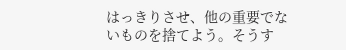はっきりさせ、他の重要でないものを捨てよう。そうす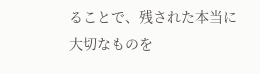ることで、残された本当に大切なものを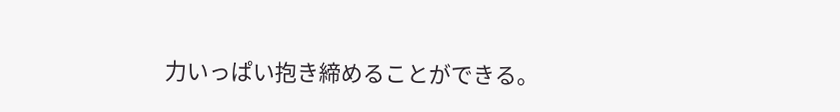力いっぱい抱き締めることができる。